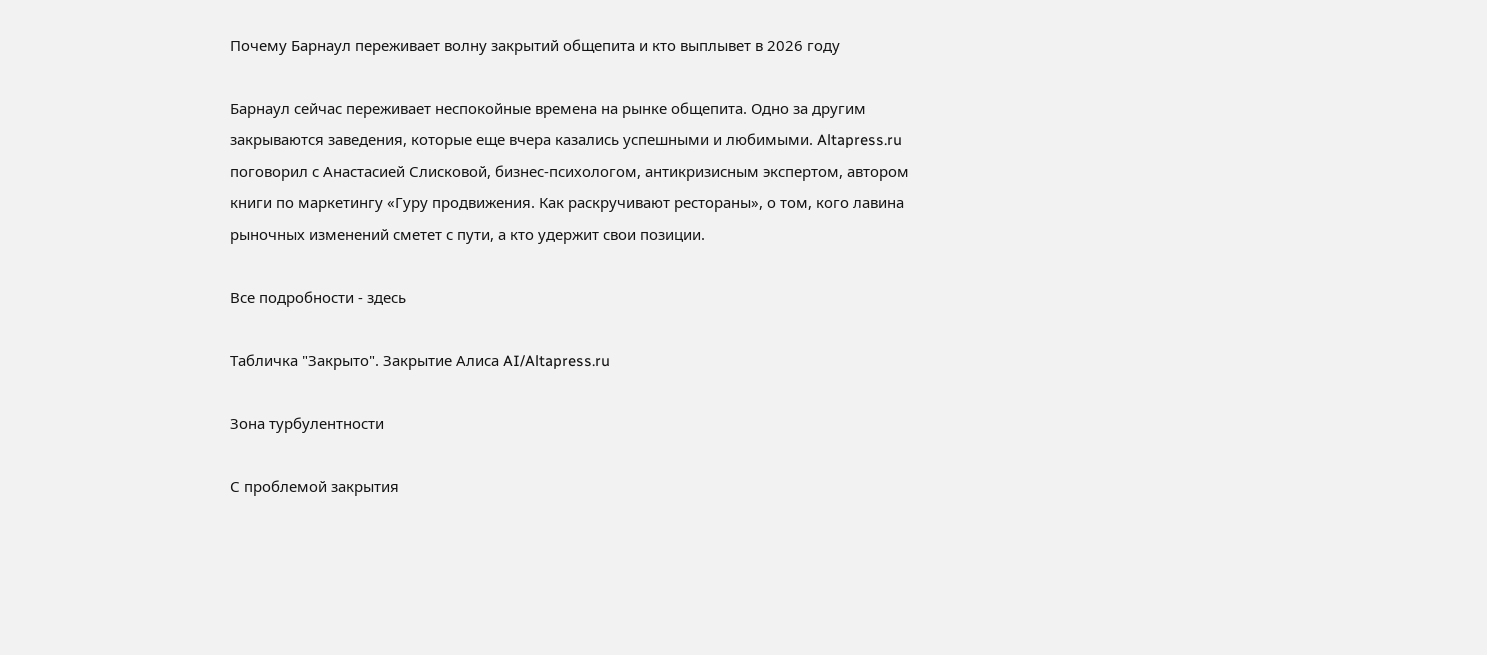Почему Барнаул переживает волну закрытий общепита и кто выплывет в 2026 году

Барнаул сейчас переживает неспокойные времена на рынке общепита. Одно за другим закрываются заведения, которые еще вчера казались успешными и любимыми. Altapress.ru поговорил с Анастасией Слисковой, бизнес-психологом, антикризисным экспертом, автором книги по маркетингу «Гуру продвижения. Как раскручивают рестораны», о том, кого лавина рыночных изменений сметет с пути, а кто удержит свои позиции.

Все подробности - здесь

Табличка "Закрыто". Закрытие Алиса AI/Altapress.ru

Зона турбулентности

С проблемой закрытия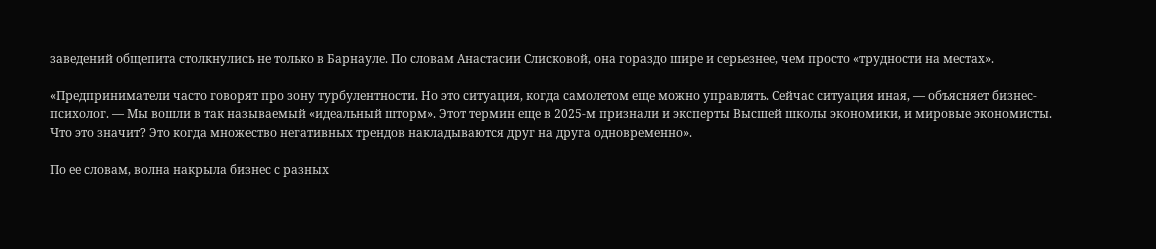заведений общепита столкнулись не только в Барнауле. По словам Анастасии Слисковой, она гораздо шире и серьезнее, чем просто «трудности на местах».

«Предприниматели часто говорят про зону турбулентности. Но это ситуация, когда самолетом еще можно управлять. Сейчас ситуация иная, — объясняет бизнес-психолог. — Мы вошли в так называемый «идеальный шторм». Этот термин еще в 2025-м признали и эксперты Высшей школы экономики, и мировые экономисты. Что это значит? Это когда множество негативных трендов накладываются друг на друга одновременно».

По ее словам, волна накрыла бизнес с разных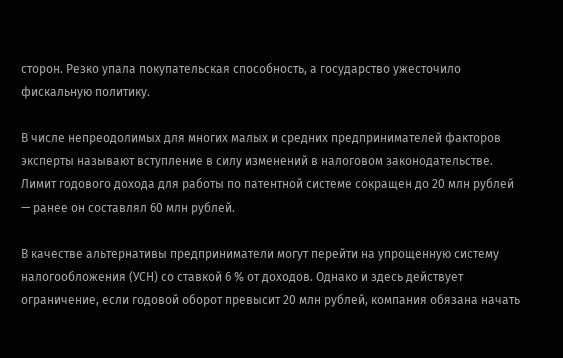сторон. Резко упала покупательская способность, а государство ужесточило фискальную политику.

В числе непреодолимых для многих малых и средних предпринимателей факторов эксперты называют вступление в силу изменений в налоговом законодательстве. Лимит годового дохода для работы по патентной системе сокращен до 20 млн рублей — ранее он составлял 60 млн рублей.

В качестве альтернативы предприниматели могут перейти на упрощенную систему налогообложения (УСН) со ставкой 6 % от доходов. Однако и здесь действует ограничение, если годовой оборот превысит 20 млн рублей, компания обязана начать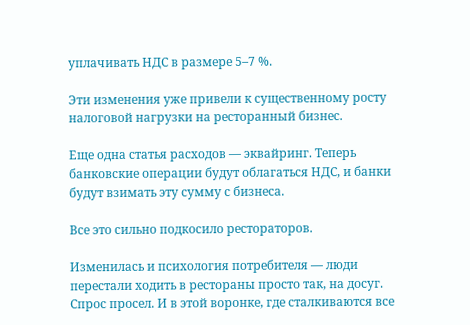уплачивать НДС в размере 5–7 %.

Эти изменения уже привели к существенному росту налоговой нагрузки на ресторанный бизнес.

Еще одна статья расходов — эквайринг. Теперь банковские операции будут облагаться НДС, и банки будут взимать эту сумму с бизнеса.

Все это сильно подкосило рестораторов.

Изменилась и психология потребителя — люди перестали ходить в рестораны просто так, на досуг. Спрос просел. И в этой воронке, где сталкиваются все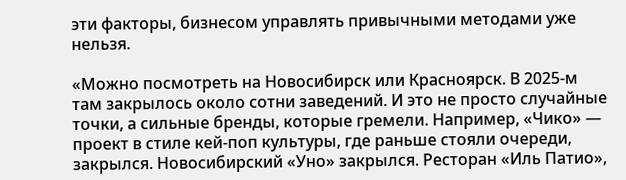эти факторы, бизнесом управлять привычными методами уже нельзя.

«Можно посмотреть на Новосибирск или Красноярск. В 2025-м там закрылось около сотни заведений. И это не просто случайные точки, а сильные бренды, которые гремели. Например, «Чико» — проект в стиле кей-поп культуры, где раньше стояли очереди, закрылся. Новосибирский «Уно» закрылся. Ресторан «Иль Патио»,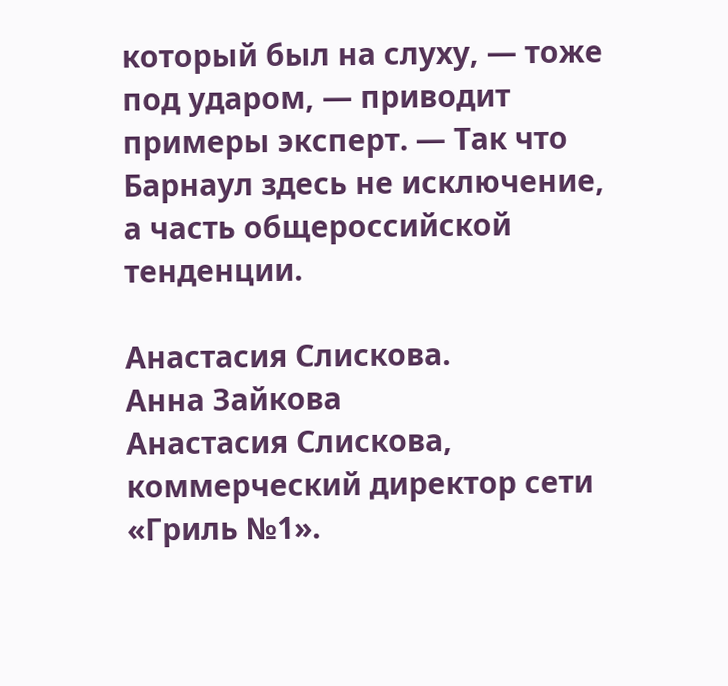который был на слуху, — тоже под ударом, — приводит примеры эксперт. — Так что Барнаул здесь не исключение, а часть общероссийской тенденции.

Анастасия Слискова.
Анна Зайкова
Анастасия Слискова, коммерческий директор сети «Гриль №1».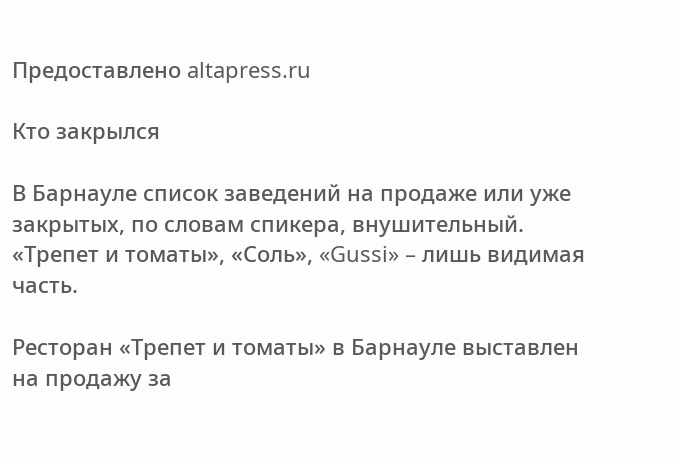Предоставлено altapress.ru

Кто закрылся

В Барнауле список заведений на продаже или уже закрытых, по словам спикера, внушительный. «Трепет и томаты», «Соль», «Gussi» – лишь видимая часть.

Ресторан «Трепет и томаты» в Барнауле выставлен на продажу за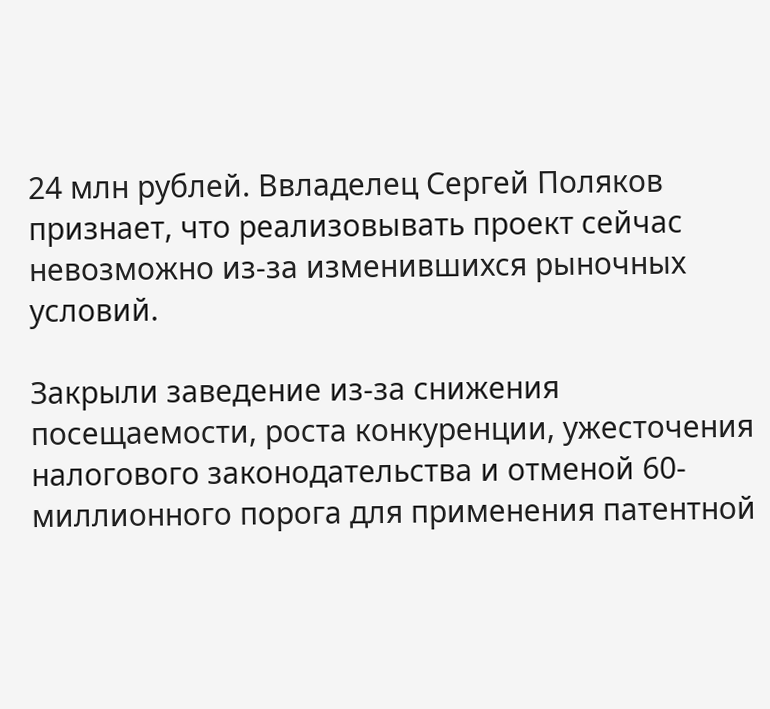24 млн рублей. Ввладелец Сергей Поляков признает, что реализовывать проект сейчас невозможно из-за изменившихся рыночных условий.

Закрыли заведение из-за снижения посещаемости, роста конкуренции, ужесточения налогового законодательства и отменой 60-миллионного порога для применения патентной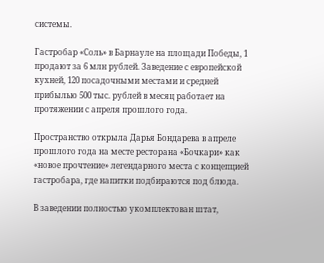системы.

Гастробар «Соль» в Барнауле на площади Победы, 1 продают за 6 млн рублей. Заведение с европейской кухней, 120 посадочными местами и средней прибылью 500 тыс. рублей в месяц работает на протяжении с апреля прошлого года.

Пространство открыла Дарья Бондарева в апреле прошлого года на месте ресторана «Бочкари» как «новое прочтение» легендарного места с концепцией гастробара, где напитки подбираются под блюда.

В заведении полностью укомплектован штат,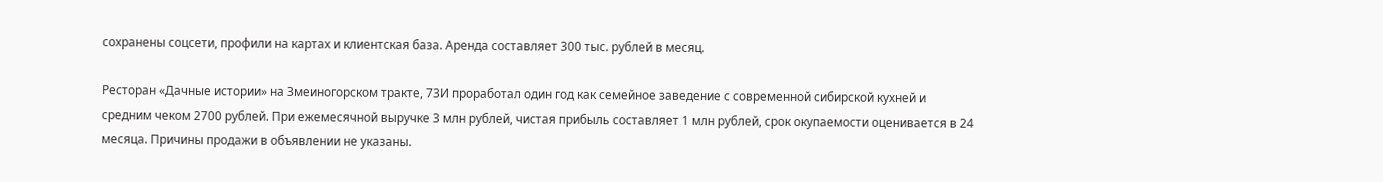сохранены соцсети, профили на картах и клиентская база. Аренда составляет 300 тыс. рублей в месяц.

Ресторан «Дачные истории» на Змеиногорском тракте, 73И проработал один год как семейное заведение с современной сибирской кухней и средним чеком 2700 рублей. При ежемесячной выручке 3 млн рублей, чистая прибыль составляет 1 млн рублей, срок окупаемости оценивается в 24 месяца. Причины продажи в объявлении не указаны.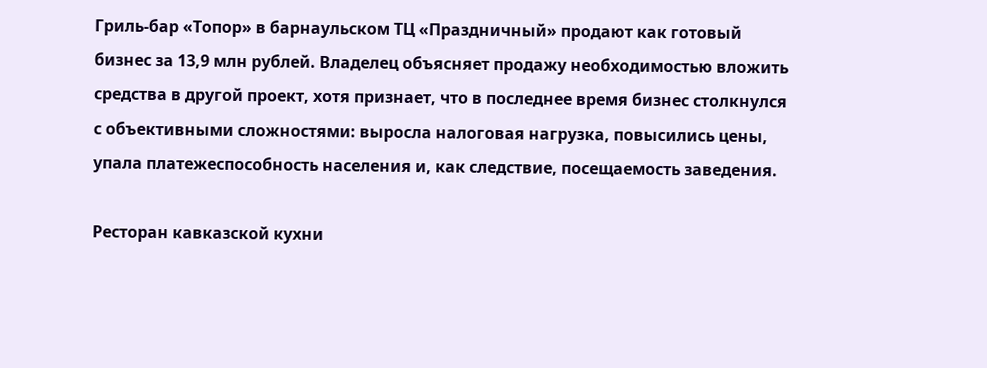Гриль-бар «Топор» в барнаульском ТЦ «Праздничный» продают как готовый бизнес за 13,9 млн рублей. Владелец объясняет продажу необходимостью вложить средства в другой проект, хотя признает, что в последнее время бизнес столкнулся с объективными сложностями: выросла налоговая нагрузка, повысились цены, упала платежеспособность населения и, как следствие, посещаемость заведения.

Ресторан кавказской кухни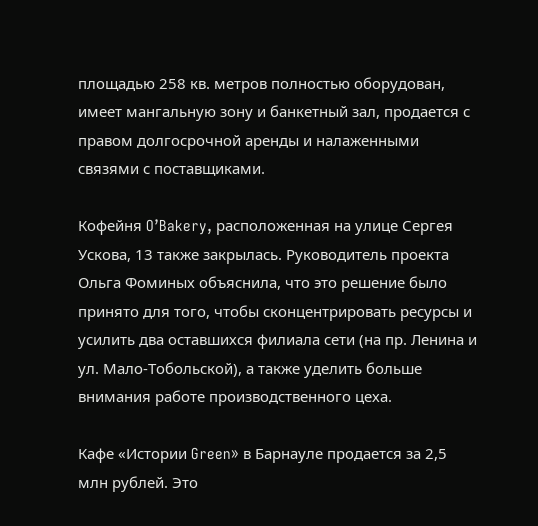площадью 258 кв. метров полностью оборудован, имеет мангальную зону и банкетный зал, продается с правом долгосрочной аренды и налаженными связями с поставщиками.

Кофейня O’Bakery, расположенная на улице Сергея Ускова, 13 также закрылась. Руководитель проекта Ольга Фоминых объяснила, что это решение было принято для того, чтобы сконцентрировать ресурсы и усилить два оставшихся филиала сети (на пр. Ленина и ул. Мало-Тобольской), а также уделить больше внимания работе производственного цеха.

Кафе «Истории Green» в Барнауле продается за 2,5 млн рублей. Это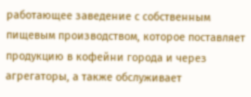работающее заведение с собственным пищевым производством, которое поставляет продукцию в кофейни города и через агрегаторы, а также обслуживает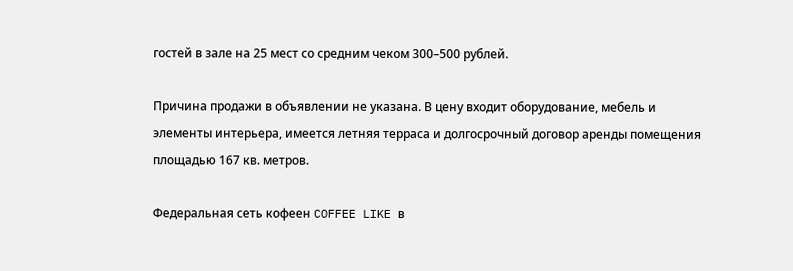гостей в зале на 25 мест со средним чеком 300–500 рублей.

Причина продажи в объявлении не указана. В цену входит оборудование, мебель и элементы интерьера, имеется летняя терраса и долгосрочный договор аренды помещения площадью 167 кв. метров.

Федеральная сеть кофеен COFFEE LIKE в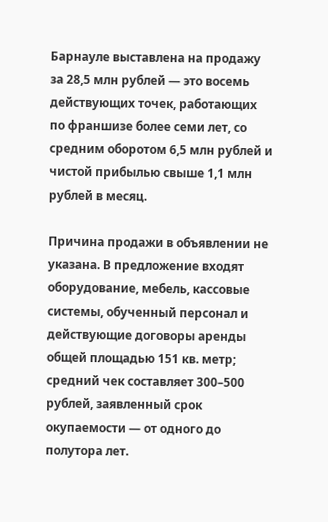Барнауле выставлена на продажу за 28,5 млн рублей — это восемь действующих точек, работающих по франшизе более семи лет, со средним оборотом 6,5 млн рублей и чистой прибылью свыше 1,1 млн рублей в месяц.

Причина продажи в объявлении не указана. В предложение входят оборудование, мебель, кассовые системы, обученный персонал и действующие договоры аренды общей площадью 151 кв. метр; средний чек составляет 300–500 рублей, заявленный срок окупаемости — от одного до полутора лет.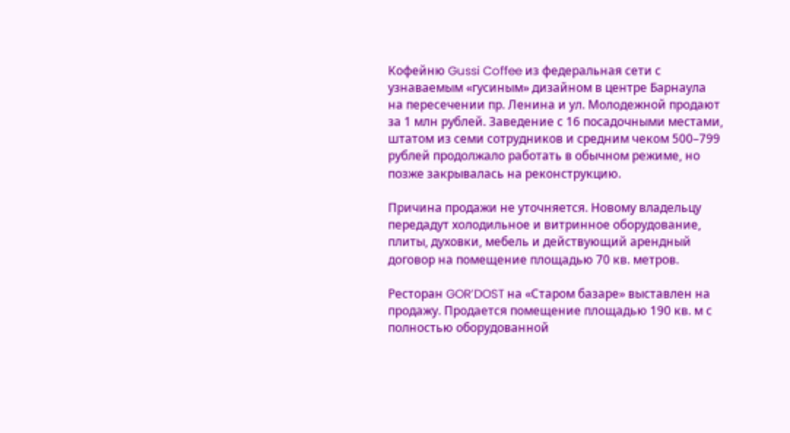Кофейню Gussi Coffee из федеральная сети с узнаваемым «гусиным» дизайном в центре Барнаула на пересечении пр. Ленина и ул. Молодежной продают за 1 млн рублей. Заведение с 16 посадочными местами, штатом из семи сотрудников и средним чеком 500–799 рублей продолжало работать в обычном режиме, но позже закрывалась на реконструкцию.

Причина продажи не уточняется. Новому владельцу передадут холодильное и витринное оборудование, плиты, духовки, мебель и действующий арендный договор на помещение площадью 70 кв. метров.

Ресторан GOR’DOST на «Старом базаре» выставлен на продажу. Продается помещение площадью 190 кв. м с полностью оборудованной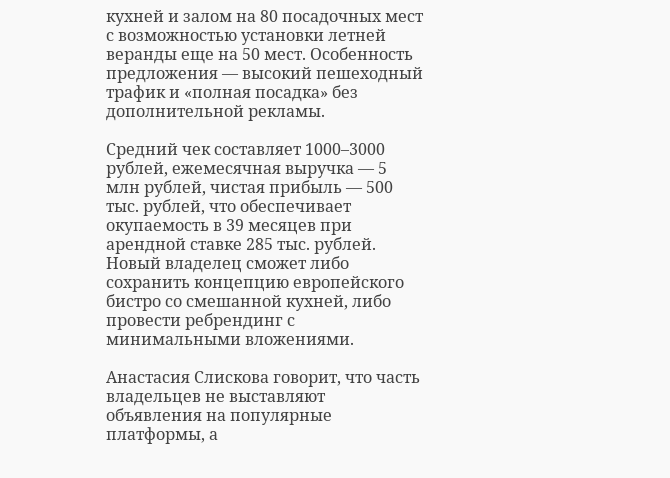кухней и залом на 80 посадочных мест с возможностью установки летней веранды еще на 50 мест. Особенность предложения — высокий пешеходный трафик и «полная посадка» без дополнительной рекламы.

Средний чек составляет 1000–3000 рублей, ежемесячная выручка — 5 млн рублей, чистая прибыль — 500 тыс. рублей, что обеспечивает окупаемость в 39 месяцев при арендной ставке 285 тыс. рублей. Новый владелец сможет либо сохранить концепцию европейского бистро со смешанной кухней, либо провести ребрендинг с минимальными вложениями.

Анастасия Слискова говорит, что часть владельцев не выставляют объявления на популярные платформы, а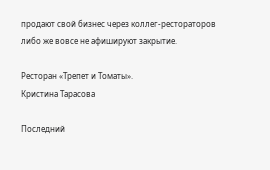продают свой бизнес через коллег-рестораторов либо же вовсе не афишируют закрытие.

Ресторан «Трепет и Томаты».
Кристина Тарасова

Последний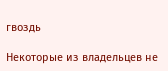гвоздь

Некоторые из владельцев не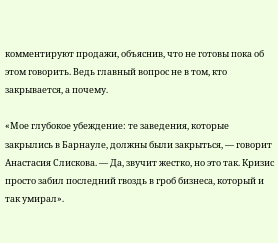комментируют продажи, объяснив, что не готовы пока об этом говорить. Ведь главный вопрос не в том, кто закрывается, а почему.

«Мое глубокое убеждение: те заведения, которые закрылись в Барнауле, должны были закрыться, — говорит Анастасия Слискова. — Да, звучит жестко, но это так. Кризис просто забил последний гвоздь в гроб бизнеса, который и так умирал».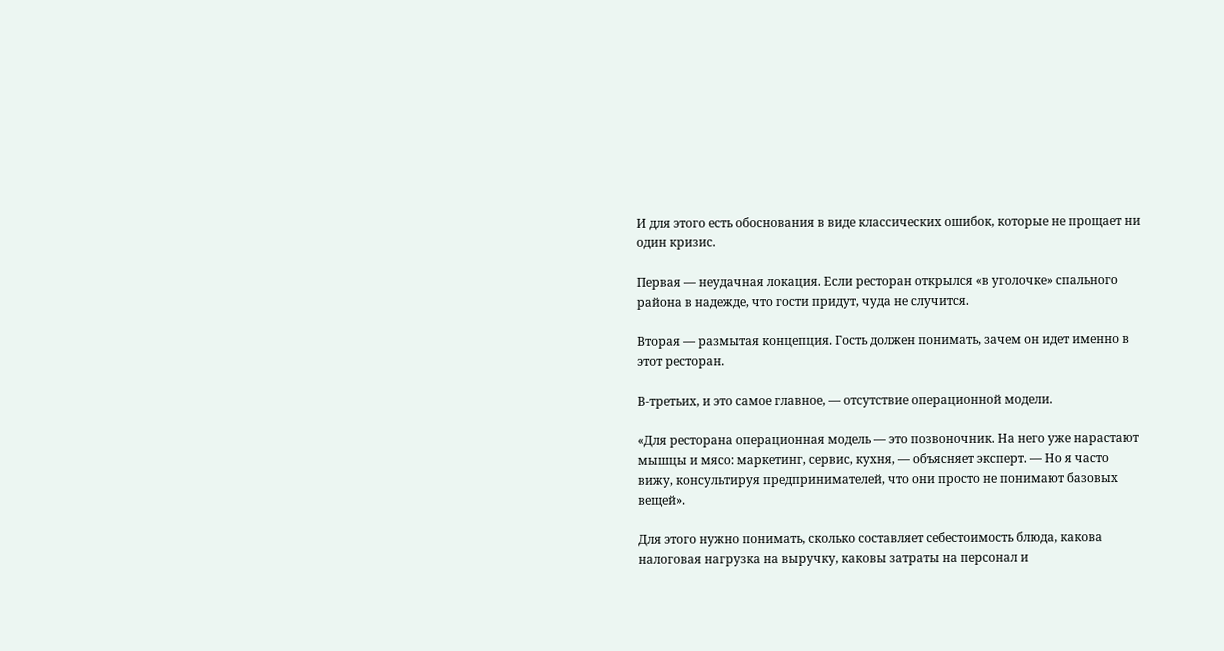И для этого есть обоснования в виде классических ошибок, которые не прощает ни один кризис.

Первая — неудачная локация. Если ресторан открылся «в уголочке» спального района в надежде, что гости придут, чуда не случится.

Вторая — размытая концепция. Гость должен понимать, зачем он идет именно в этот ресторан.

В-третьих, и это самое главное, — отсутствие операционной модели.

«Для ресторана операционная модель — это позвоночник. На него уже нарастают мышцы и мясо: маркетинг, сервис, кухня, — объясняет эксперт. — Но я часто вижу, консультируя предпринимателей, что они просто не понимают базовых вещей».

Для этого нужно понимать, сколько составляет себестоимость блюда, какова налоговая нагрузка на выручку, каковы затраты на персонал и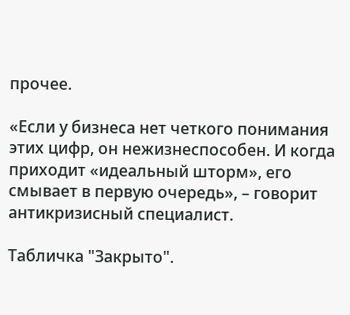прочее.

«Если у бизнеса нет четкого понимания этих цифр, он нежизнеспособен. И когда приходит «идеальный шторм», его смывает в первую очередь», – говорит антикризисный специалист.

Табличка "Закрыто".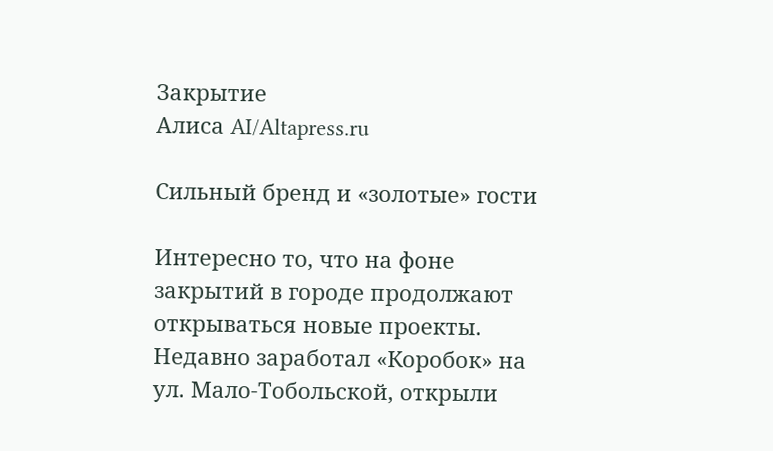Закрытие
Алиса AI/Altapress.ru

Сильный бренд и «золотые» гости

Интересно то, что на фоне закрытий в городе продолжают открываться новые проекты. Недавно заработал «Коробок» на ул. Мало-Тобольской, открыли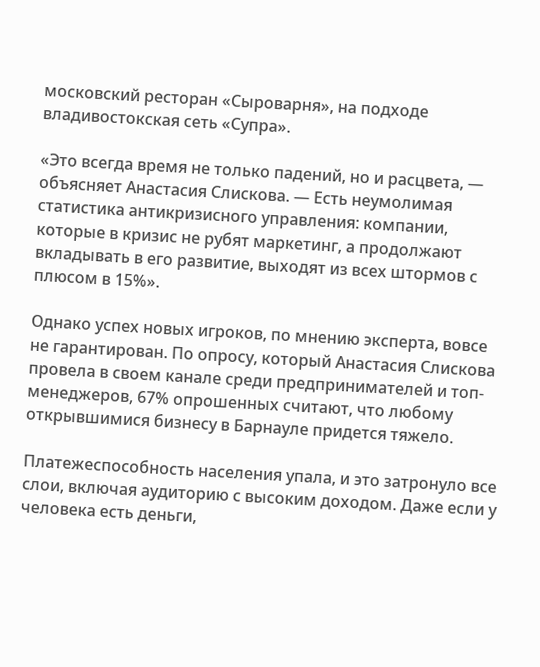московский ресторан «Сыроварня», на подходе владивостокская сеть «Супра».

«Это всегда время не только падений, но и расцвета, — объясняет Анастасия Слискова. — Есть неумолимая статистика антикризисного управления: компании, которые в кризис не рубят маркетинг, а продолжают вкладывать в его развитие, выходят из всех штормов с плюсом в 15%».

Однако успех новых игроков, по мнению эксперта, вовсе не гарантирован. По опросу, который Анастасия Слискова провела в своем канале среди предпринимателей и топ-менеджеров, 67% опрошенных считают, что любому открывшимися бизнесу в Барнауле придется тяжело.

Платежеспособность населения упала, и это затронуло все слои, включая аудиторию с высоким доходом. Даже если у человека есть деньги,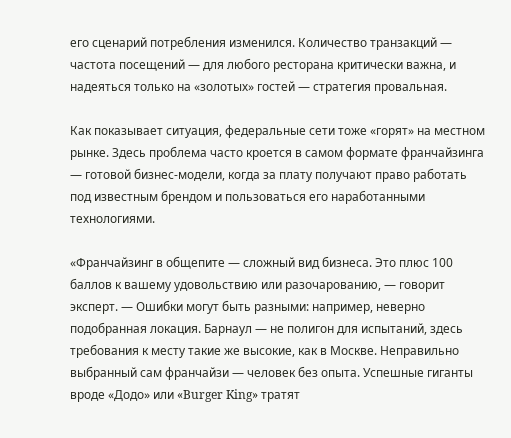его сценарий потребления изменился. Количество транзакций — частота посещений — для любого ресторана критически важна, и надеяться только на «золотых» гостей — стратегия провальная.

Как показывает ситуация, федеральные сети тоже «горят» на местном рынке. Здесь проблема часто кроется в самом формате франчайзинга — готовой бизнес-модели, когда за плату получают право работать под известным брендом и пользоваться его наработанными технологиями.

«Франчайзинг в общепите — сложный вид бизнеса. Это плюс 100 баллов к вашему удовольствию или разочарованию, — говорит эксперт. — Ошибки могут быть разными: например, неверно подобранная локация. Барнаул — не полигон для испытаний, здесь требования к месту такие же высокие, как в Москве. Неправильно выбранный сам франчайзи — человек без опыта. Успешные гиганты вроде «Додо» или «Burger King» тратят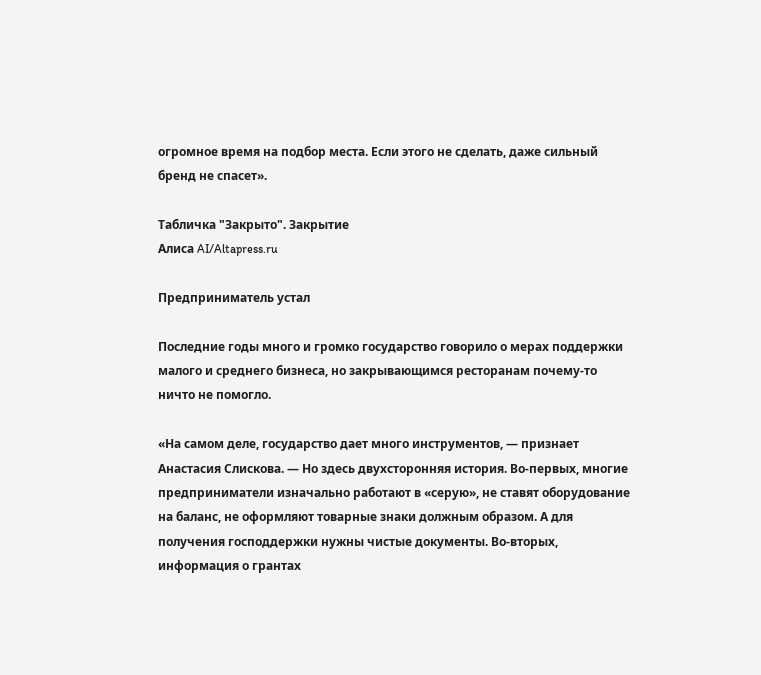огромное время на подбор места. Если этого не сделать, даже сильный бренд не спасет».

Табличка "Закрыто". Закрытие
Алиса AI/Altapress.ru

Предприниматель устал

Последние годы много и громко государство говорило о мерах поддержки малого и среднего бизнеса, но закрывающимся ресторанам почему-то ничто не помогло.

«На самом деле, государство дает много инструментов, — признает Анастасия Слискова. — Но здесь двухсторонняя история. Во-первых, многие предприниматели изначально работают в «серую», не ставят оборудование на баланс, не оформляют товарные знаки должным образом. А для получения господдержки нужны чистые документы. Во-вторых, информация о грантах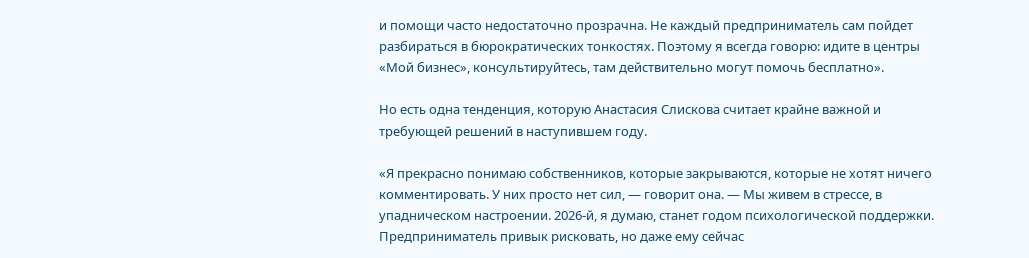и помощи часто недостаточно прозрачна. Не каждый предприниматель сам пойдет разбираться в бюрократических тонкостях. Поэтому я всегда говорю: идите в центры «Мой бизнес», консультируйтесь, там действительно могут помочь бесплатно».

Но есть одна тенденция, которую Анастасия Слискова считает крайне важной и требующей решений в наступившем году.

«Я прекрасно понимаю собственников, которые закрываются, которые не хотят ничего комментировать. У них просто нет сил, — говорит она. — Мы живем в стрессе, в упадническом настроении. 2026-й, я думаю, станет годом психологической поддержки. Предприниматель привык рисковать, но даже ему сейчас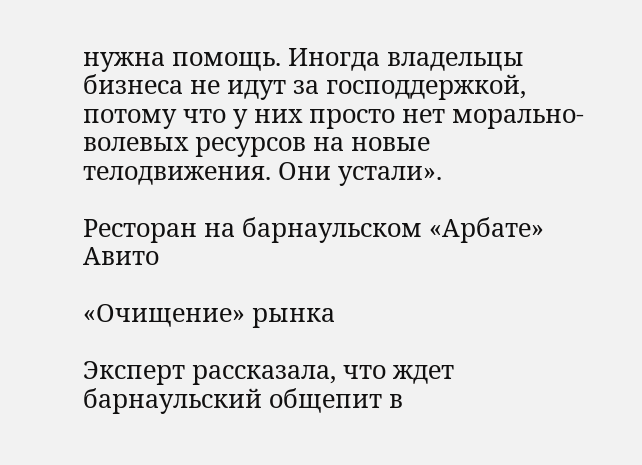нужна помощь. Иногда владельцы бизнеса не идут за господдержкой, потому что у них просто нет морально-волевых ресурсов на новые телодвижения. Они устали».

Ресторан на барнаульском «Арбате»
Авито

«Очищение» рынка

Эксперт рассказала, что ждет барнаульский общепит в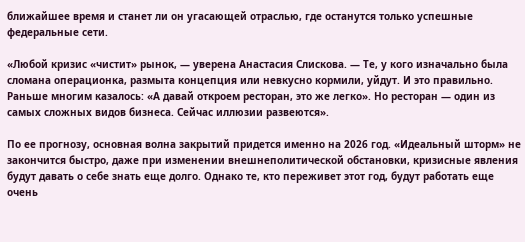ближайшее время и станет ли он угасающей отраслью, где останутся только успешные федеральные сети.

«Любой кризис «чистит» рынок, — уверена Анастасия Слискова. — Те, у кого изначально была сломана операционка, размыта концепция или невкусно кормили, уйдут. И это правильно. Раньше многим казалось: «А давай откроем ресторан, это же легко». Но ресторан — один из самых сложных видов бизнеса. Сейчас иллюзии развеются».

По ее прогнозу, основная волна закрытий придется именно на 2026 год. «Идеальный шторм» не закончится быстро, даже при изменении внешнеполитической обстановки, кризисные явления будут давать о себе знать еще долго. Однако те, кто переживет этот год, будут работать еще очень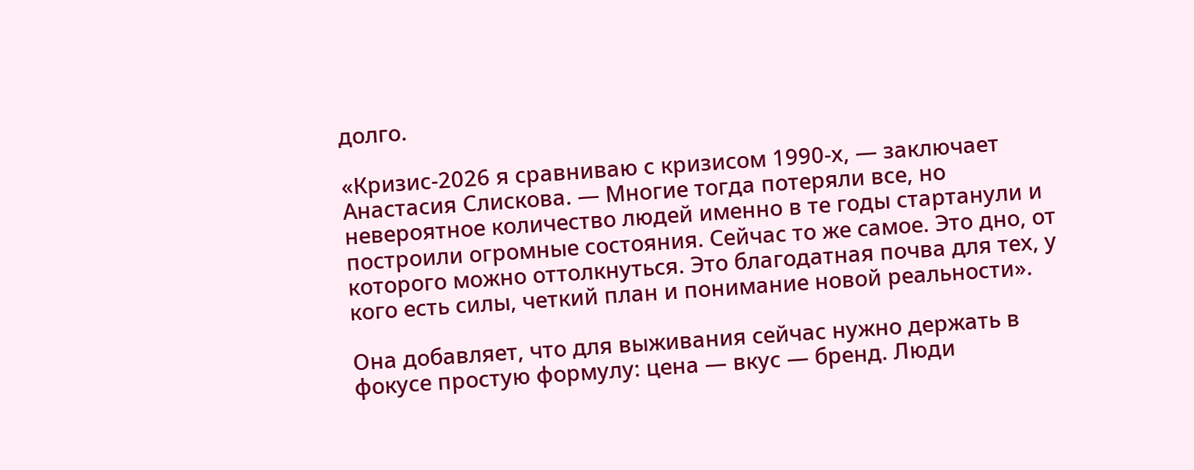долго.

«Кризис-2026 я сравниваю с кризисом 1990-х, — заключает Анастасия Слискова. — Многие тогда потеряли все, но невероятное количество людей именно в те годы стартанули и построили огромные состояния. Сейчас то же самое. Это дно, от которого можно оттолкнуться. Это благодатная почва для тех, у кого есть силы, четкий план и понимание новой реальности».

Она добавляет, что для выживания сейчас нужно держать в фокусе простую формулу: цена — вкус — бренд. Люди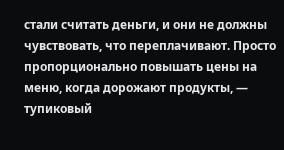стали считать деньги, и они не должны чувствовать, что переплачивают. Просто пропорционально повышать цены на меню, когда дорожают продукты, — тупиковый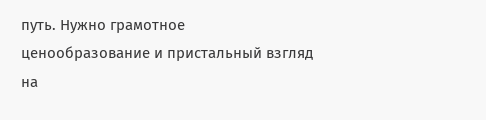путь. Нужно грамотное ценообразование и пристальный взгляд на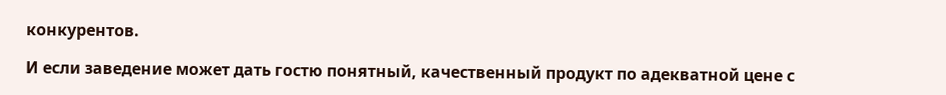конкурентов.

И если заведение может дать гостю понятный, качественный продукт по адекватной цене с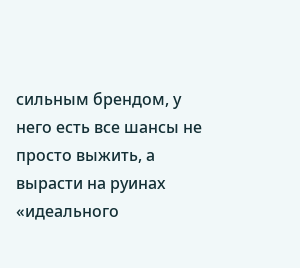сильным брендом, у него есть все шансы не просто выжить, а вырасти на руинах «идеального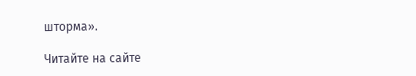шторма».

Читайте на сайте